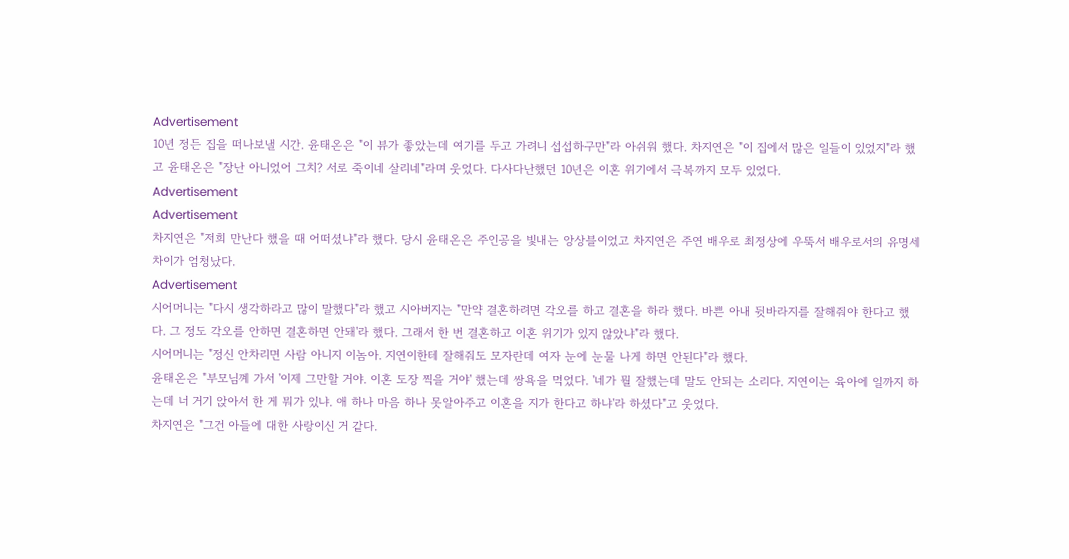Advertisement
10년 정든 집을 떠나보낼 시간. 윤태온은 "이 뷰가 좋았는데 여기를 두고 가려니 섭섭하구만"라 아쉬워 했다. 차지연은 "이 집에서 많은 일들이 있었지"라 했고 윤태온은 "장난 아니었어 그치? 서로 죽이네 살리네"라며 웃었다. 다사다난했던 10년은 이혼 위기에서 극복까지 모두 있었다.
Advertisement
Advertisement
차지연은 "저희 만난다 했을 때 어떠셨냐"라 했다. 당시 윤태온은 주인공을 빛내는 앙상블이었고 차지연은 주연 배우로 최정상에 우뚝서 배우로서의 유명세 차이가 엄청났다.
Advertisement
시어머니는 "다시 생각하라고 많이 말했다"라 했고 시아버지는 "만약 결혼하려면 각오를 하고 결혼을 하라 했다. 바쁜 아내 뒷바라지를 잘해줘야 한다고 했다. 그 정도 각오를 안하면 결혼하면 안돼'라 했다. 그래서 한 번 결혼하고 이혼 위기가 있지 않았냐"라 했다.
시어머니는 "정신 안차리면 사람 아니지 이놈아. 지연이한테 잘해줘도 모자란데 여자 눈에 눈물 나게 하면 안된다"라 했다.
윤태온은 "부모님꼐 가서 '이제 그만할 거야. 이혼 도장 찍을 거야' 했는데 쌍욕을 먹었다. '네가 뭘 잘했는데 말도 안되는 소리다. 지연이는 육아에 일까지 하는데 너 거기 앉아서 한 게 뭐가 있냐. 애 하나 마음 하나 못알아주고 이혼을 지가 한다고 하냐'라 하셨다"고 웃었다.
차지연은 "그건 아들에 대한 사랑이신 거 같다.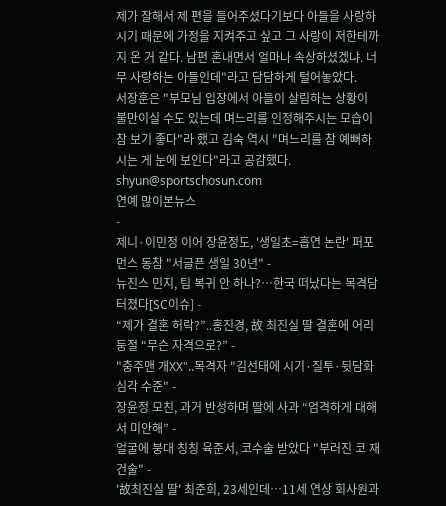제가 잘해서 제 편을 들어주셨다기보다 아들을 사랑하시기 때문에 가정을 지켜주고 싶고 그 사랑이 저한테까지 온 거 같다. 남편 혼내면서 얼마나 속상하셨겠냐. 너무 사랑하는 아들인데"라고 담담하게 털어놓았다.
서장훈은 "부모님 입장에서 아들이 살림하는 상황이 불만이실 수도 있는데 며느리를 인정해주시는 모습이 참 보기 좋다"라 했고 김숙 역시 "며느리를 참 예뻐하시는 게 눈에 보인다"라고 공감했다.
shyun@sportschosun.com
연예 많이본뉴스
-
제니·이민정 이어 장윤정도, '생일초=흡연 논란' 퍼포먼스 동참 "서글픈 생일 30년" -
뉴진스 민지, 팀 복귀 안 하나?…한국 떠났다는 목격담 터졌다[SC이슈] -
“제가 결혼 허락?”..홍진경, 故 최진실 딸 결혼에 어리둥절 “무슨 자격으로?” -
"충주맨 개XX"..목격자 "김선태에 시기·질투·뒷담화 심각 수준" -
장윤정 모친, 과거 반성하며 딸에 사과 “엄격하게 대해서 미안해” -
얼굴에 붕대 칭칭 육준서, 코수술 받았다 "부러진 코 재건술" -
'故최진실 딸' 최준희, 23세인데…11세 연상 회사원과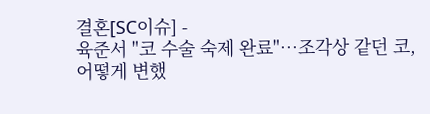결혼[SC이슈] -
육준서 "코 수술 숙제 완료"…조각상 같던 코, 어떻게 변했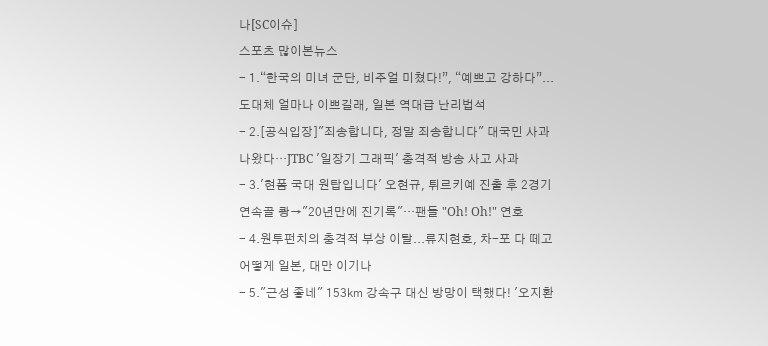나[SC이슈]
스포츠 많이본뉴스
- 1.“한국의 미녀 군단, 비주얼 미쳤다!”, “예쁘고 강하다”...도대체 얼마나 이쁘길래, 일본 역대급 난리법석
- 2.[공식입장]"죄송합니다, 정말 죄송합니다" 대국민 사과 나왔다…JTBC '일장기 그래픽' 충격적 방송 사고 사과
- 3.'현폼 국대 원탑입니다' 오현규, 튀르키예 진출 후 2경기 연속골 쾅→"20년만에 진기록"…팬들 "Oh! Oh!" 연호
- 4.원투펀치의 충격적 부상 이탈...류지현호, 차-포 다 떼고 어떻게 일본, 대만 이기나
- 5."근성 좋네" 153㎞ 강속구 대신 방망이 택했다! '오지환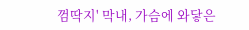껌딱지' 막내, 가슴에 와닿은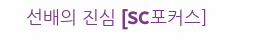선배의 진심 [SC포커스]